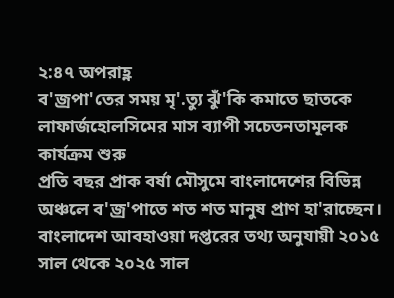২:৪৭ অপরাহ্ণ
ব'জ্রপা'তের সময় মৃ'.ত্যু ঝুঁ'কি কমাতে ছাতকে লাফার্জহোলসিমের মাস ব্যাপী সচেতনতামূলক কার্যক্রম শুরু
প্রতি বছর প্রাক বর্ষা মৌসুমে বাংলাদেশের বিভিন্ন অঞ্চলে ব'জ্র'পাতে শত শত মানুষ প্রাণ হা'রাচ্ছেন। বাংলাদেশ আবহাওয়া দপ্তরের তথ্য অনুযায়ী ২০১৫ সাল থেকে ২০২৫ সাল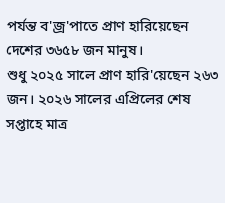পর্যন্ত ব'জ্র'পাতে প্রাণ হারিয়েছেন দেশের ৩৬৫৮ জন মানুষ।
শুধু ২০২৫ সালে প্রাণ হারি'য়েছেন ২৬৩ জন। ২০২৬ সালের এপ্রিলের শেষ সপ্তাহে মাত্র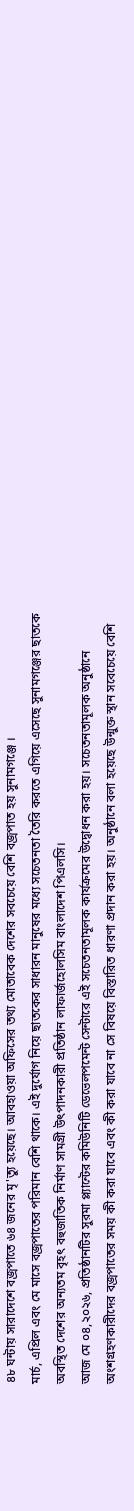৪৮ ঘন্টায় সারাদেশে বজ্রপাতে ৬৪ জনের মৃ'ত্যু হয়েছে। আবহাওয়া অফিসের তথ্য মোতাবেক দেশের সবচেয়ে বেশি বজ্রপাত হয় সুনামগঞ্জে ।
মার্চ, এপ্রিল এবং মে মাসে বজ্রপাতের পরিমান বেশি থাকে। এই দুর্যোগ নিয়ে ছাতকের সাধারন মানুষের মধ্যে সচেতনতা তৈরি করতে এগিয়ে এসেছে সুনামগঞ্জের ছাতকে অবস্থিত দেশের অন্যতম বৃহৎ বহুজাতিক নির্মাণ সামগ্রী উৎপাদনকারী প্রতিষ্ঠান লাফার্জহোলসিম বাংলাদেশ পিএলসি।
আজ মে ০৪,২০২৬, প্রতিষ্ঠানটির সুরমা প্ল্যান্টের কমিউনিটি ডেভেলপমেন্ট সেন্টারে এই সচেতনতামূলক কার্যক্রমের উদ্বোধন করা হয়। সচেতনতামূলক অনুষ্ঠানে অংশগ্রহণকারীদের বজ্রপাতের সময় কী করা যাবে এবং কী করা যাবে না সে বিষয়ে বিস্তারিত ধারণা প্রদান করা হয়। অনুষ্ঠানে বলা হয়েছে উন্মুক্ত স্থান সবেচেয়ে বেশি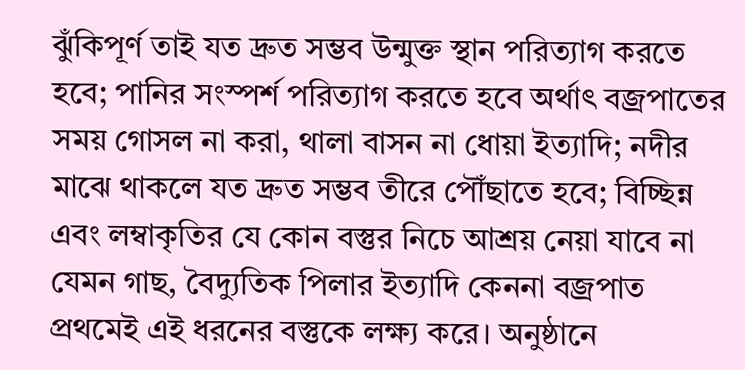ঝুঁকিপূর্ণ তাই যত দ্রুত সম্ভব উন্মুক্ত স্থান পরিত্যাগ করতে হবে; পানির সংস্পর্শ পরিত্যাগ করতে হবে অর্থাৎ বজ্রপাতের সময় গোসল না করা, থালা বাসন না ধোয়া ইত্যাদি; নদীর মাঝে থাকলে যত দ্রুত সম্ভব তীরে পৌঁছাতে হবে; বিচ্ছিন্ন এবং লম্বাকৃতির যে কোন বস্তুর নিচে আশ্রয় নেয়া যাবে না যেমন গাছ, বৈদ্যুতিক পিলার ইত্যাদি কেননা বজ্রপাত প্রথমেই এই ধরনের বস্তুকে লক্ষ্য করে। অনুষ্ঠানে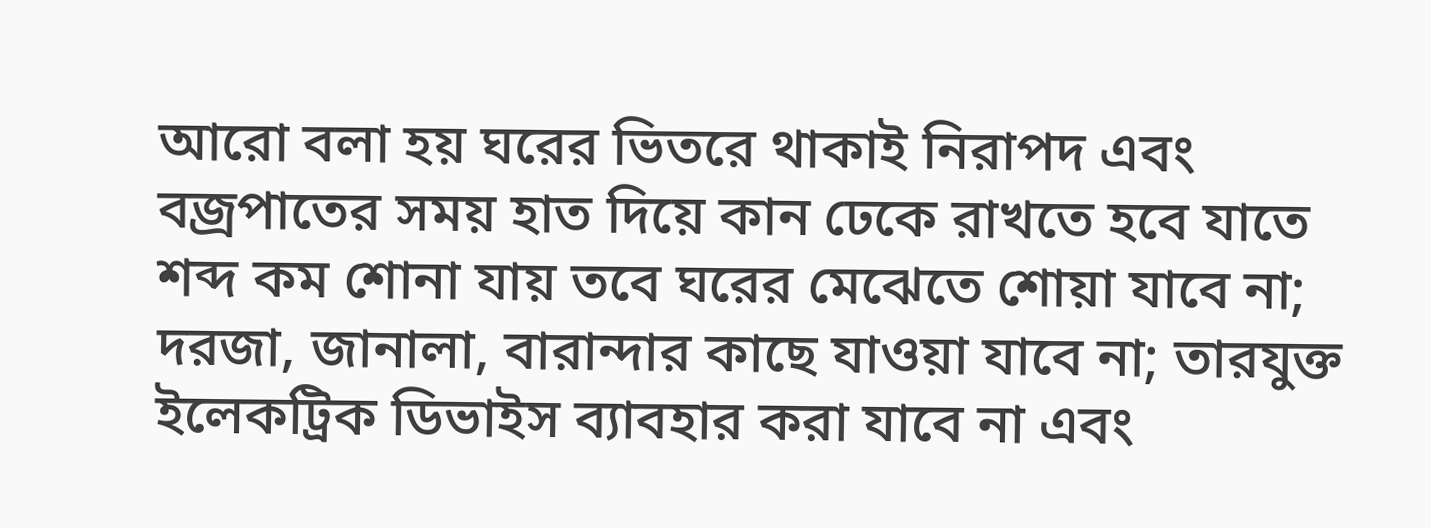আরো বলা হয় ঘরের ভিতরে থাকাই নিরাপদ এবং বজ্রপাতের সময় হাত দিয়ে কান ঢেকে রাখতে হবে যাতে শব্দ কম শোনা যায় তবে ঘরের মেঝেতে শোয়া যাবে না; দরজা, জানালা, বারান্দার কাছে যাওয়া যাবে না; তারযুক্ত ইলেকট্রিক ডিভাইস ব্যাবহার করা যাবে না এবং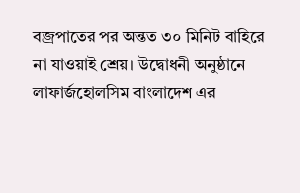বজ্রপাতের পর অন্তত ৩০ মিনিট বাহিরে না যাওয়াই শ্রেয়। উদ্বোধনী অনুষ্ঠানে লাফার্জহোলসিম বাংলাদেশ এর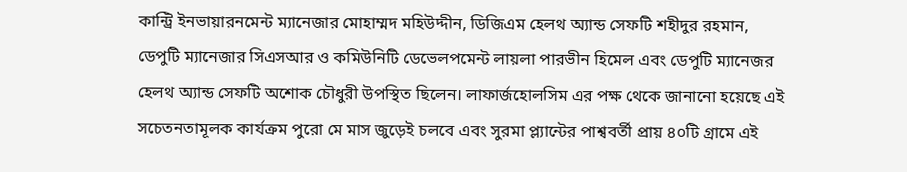কান্ট্রি ইনভায়ারনমেন্ট ম্যানেজার মোহাম্মদ মহিউদ্দীন, ডিজিএম হেলথ অ্যান্ড সেফটি শহীদুর রহমান, ডেপুটি ম্যানেজার সিএসআর ও কমিউনিটি ডেভেলপমেন্ট লায়লা পারভীন হিমেল এবং ডেপুটি ম্যানেজর হেলথ অ্যান্ড সেফটি অশোক চৌধুরী উপস্থিত ছিলেন। লাফার্জহোলসিম এর পক্ষ থেকে জানানো হয়েছে এই সচেতনতামূলক কার্যক্রম পুরো মে মাস জুড়েই চলবে এবং সুরমা প্ল্যান্টের পাশ্ববর্তী প্রায় ৪০টি গ্রামে এই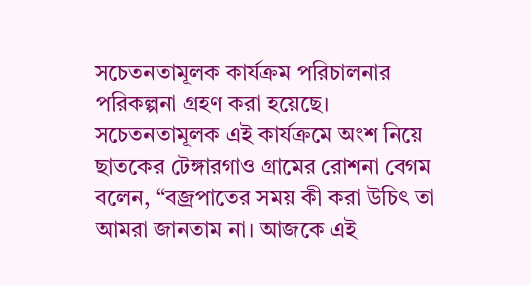সচেতনতামূলক কার্যক্রম পরিচালনার পরিকল্পনা গ্রহণ করা হয়েছে। সচেতনতামূলক এই কার্যক্রমে অংশ নিয়ে ছাতকের টেঙ্গারগাও গ্রামের রোশনা বেগম বলেন, “বজ্রপাতের সময় কী করা উচিৎ তা আমরা জানতাম না। আজকে এই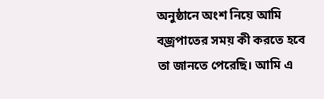অনুষ্ঠানে অংশ নিয়ে আমি বজ্রপাতের সময় কী করতে হবে তা জানতে পেরেছি। আমি এ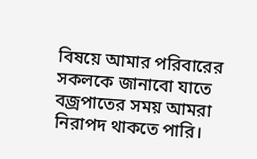বিষয়ে আমার পরিবারের সকলকে জানাবো যাতে বজ্রপাতের সময় আমরা নিরাপদ থাকতে পারি।